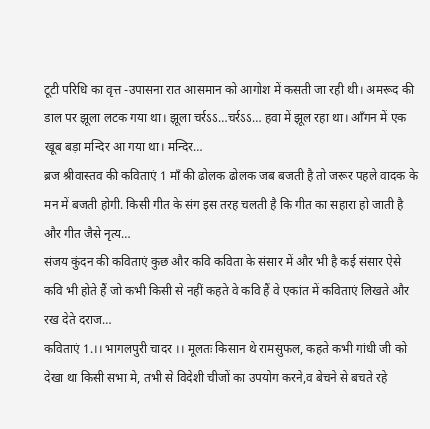टूटी परिधि का वृत्त -उपासना रात आसमान को आगोश में कसती जा रही थी। अमरूद की डाल पर झूला लटक गया था। झूला चर्रऽऽ…चर्रऽऽ… हवा में झूल रहा था। आँगन में एक खूब बड़ा मन्दिर आ गया था। मन्दिर…
ब्रज श्रीवास्तव की कविताएं 1 माँ की ढोलक ढोलक जब बजती है तो जरूर पहले वादक के मन में बजती होगी. किसी गीत के संग इस तरह चलती है कि गीत का सहारा हो जाती है और गीत जैसे नृत्य…
संजय कुंदन की कविताएं कुछ और कवि कविता के संसार में और भी है कई संसार ऐसे कवि भी होते हैं जो कभी किसी से नहीं कहते वे कवि हैं वे एकांत में कविताएं लिखते और रख देते दराज…
कविताएं 1.।। भागलपुरी चादर ।। मूलतः किसान थे रामसुफल, कहते कभी गांधी जी को देखा था किसी सभा मे, तभी से विदेशी चीजों का उपयोग करने,व बेचने से बचते रहे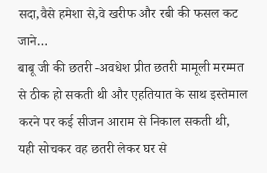सदा,वैसे हमेशा से,वे खरीफ और रबी की फसल कट जाने…
बाबू जी की छतरी -अवधेश प्रीत छतरी मामूली मरम्मत से ठीक हो सकती थी और एहतियात के साथ इस्तेमाल करने पर कई सीजन आराम से निकाल सकती थी, यही सोचकर वह छतरी लेकर घर से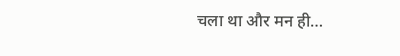चला था और मन ही…